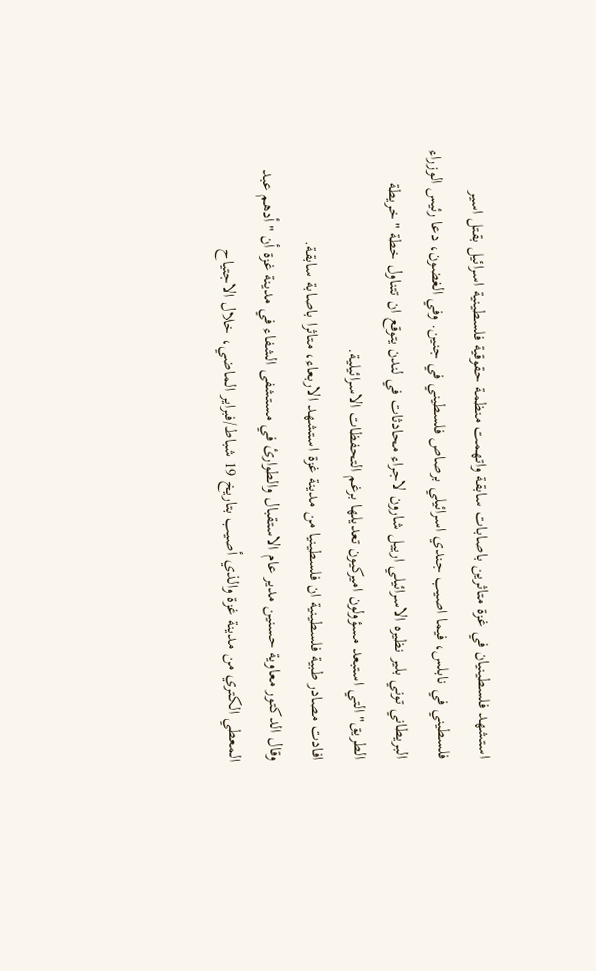استشهد فلسطينيان في غزة متاثرين باصابات سابقة واتهمت منظمة حقوقية فلسطينية اسرائيل بقتل اسير فلسطيني في نابلس، فيما اصيب جندي اسرائيلي برصاص فلسطيني في جنين. وفي الغضون، دعا رئيس الوزراء البريطاني توني بلير نظيره الاسرائيلي ارييل شارون لاجراء محادثات في لندن يتوقع ان تتناول خطة "خريطة الطريق" التي استبعد مسؤولون اميركيون تعديلها برغم التحفظات الاسرائيلية.
افادت مصادر طبية فلسطينية ان فلسطينيا من مدينة غزة استشهد الاربعاء، متاثرا باصابة سابقة.
وقال الدكتور معاوية حسنين مدير عام الاستقبال والطوارئ في مستشفى الشفاء في مدينة غزة أن "أدهم عبد المعطي الكتري من مدينة غزة والذي أصيب بتاريخ 19 شباط/فبراير الماضي، خلال الاجتياح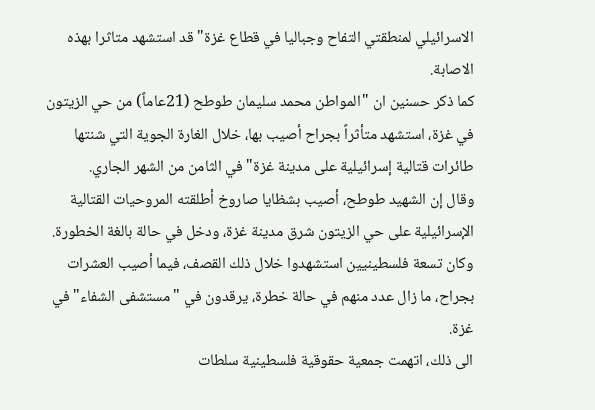الاسرائيلي لمنطقتي التفاح وجباليا في قطاع غزة" قد استشهد متاثرا بهذه الاصابة.
كما ذكر حسنين ان "المواطن محمد سليمان طوطح (21عاماً) من حي الزيتون في غزة، استشهد متأثراً بجراح أصيب بها، خلال الغارة الجوية التي شنتها طائرات قتالية إسرائيلية على مدينة غزة" في الثامن من الشهر الجاري.
وقال إن الشهيد طوطح، أصيب بشظايا صاروخ أطلقته المروحيات القتالية الإسرائيلية على حي الزيتون شرق مدينة غزة، ودخل في حالة بالغة الخطورة.
وكان تسعة فلسطينيين استشهدوا خلال ذلك القصف، فيما أصيب العشرات بجراح، ما زال عدد منهم في حالة خطرة، يرقدون في "مستشفى الشفاء" في غزة.
الى ذلك، اتهمت جمعية حقوقية فلسطينية سلطات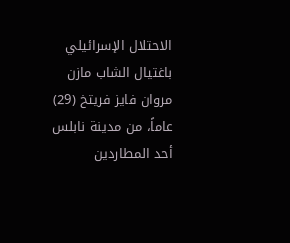الاحتلال الإسرائيلي باغتيال الشاب مازن مروان فايز فريتخ (29) عاماً، من مدينة نابلس أحد المطاردين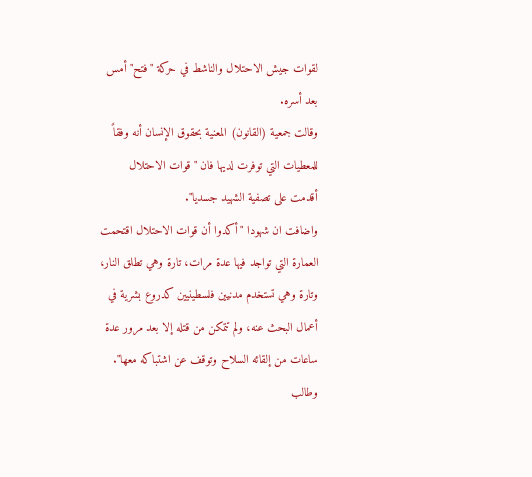لقوات جيش الاحتلال والناشط في حركة "فتح" أمس بعد أسره.
وقالت جمعية (القانون) المعنية بحقوق الإنسان أنه وفقاً للمعطيات التي توفرت لديها فان "قوات الاحتلال أقدمت على تصفية الشهيد جسديا".
واضافت ان شهودا "أكدوا أن قوات الاحتلال اقتحمت العمارة التي تواجد فيها عدة مرات، تارة وهي تطلق النار، وتارة وهي تستخدم مدنيين فلسطينيين كدروع بشرية في أعمال البحث عنه، ولم تتمكن من قتله إلا بعد مرور عدة ساعات من إلقائه السلاح وتوقف عن اشتباكه معها".
وطالب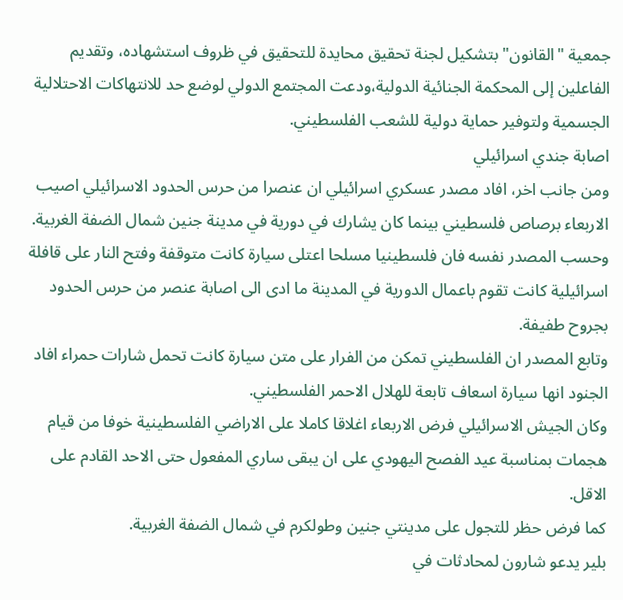جمعية "القانون" بتشكيل لجنة تحقيق محايدة للتحقيق في ظروف استشهاده، وتقديم الفاعلين إلى المحكمة الجنائية الدولية،ودعت المجتمع الدولي لوضع حد للانتهاكات الاحتلالية الجسمية ولتوفير حماية دولية للشعب الفلسطيني.
اصابة جندي اسرائيلي
ومن جانب اخر، افاد مصدر عسكري اسرائيلي ان عنصرا من حرس الحدود الاسرائيلي اصيب الاربعاء برصاص فلسطيني بينما كان يشارك في دورية في مدينة جنين شمال الضفة الغربية.
وحسب المصدر نفسه فان فلسطينيا مسلحا اعتلى سيارة كانت متوقفة وفتح النار على قافلة اسرائيلية كانت تقوم باعمال الدورية في المدينة ما ادى الى اصابة عنصر من حرس الحدود بجروح طفيفة.
وتابع المصدر ان الفلسطيني تمكن من الفرار على متن سيارة كانت تحمل شارات حمراء افاد الجنود انها سيارة اسعاف تابعة للهلال الاحمر الفلسطيني.
وكان الجيش الاسرائيلي فرض الاربعاء اغلاقا كاملا على الاراضي الفلسطينية خوفا من قيام هجمات بمناسبة عيد الفصح اليهودي على ان يبقى ساري المفعول حتى الاحد القادم على الاقل.
كما فرض حظر للتجول على مدينتي جنين وطولكرم في شمال الضفة الغربية.
بلير يدعو شارون لمحادثات في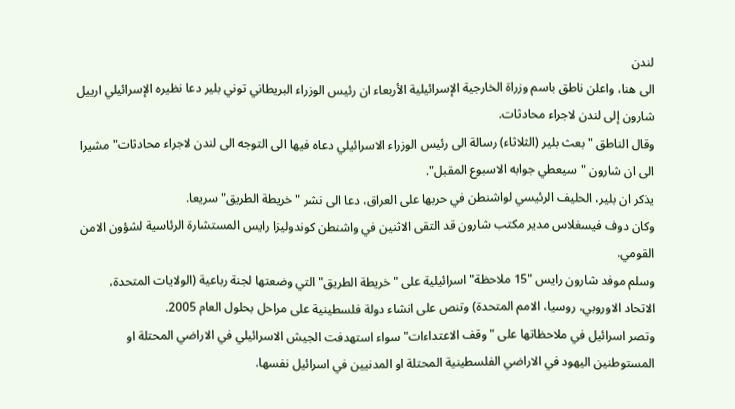لندن
الى هنا، واعلن ناطق باسم وزراة الخارجية الإسرائيلية الأربعاء ان رئيس الوزراء البريطاني توني بلير دعا نظيره الإسرائيلي ارييل شارون إلى لندن لاجراء محادثات.
وقال الناطق "بعث بلير (الثلاثاء) رسالة الى رئيس الوزراء الاسرائيلي دعاه فيها الى التوجه الى لندن لاجراء محادثات" مشيرا الى ان شارون "سيعطي جوابه الاسبوع المقبل".
يذكر ان بلير، الحليف الرئيسي لواشنطن في حربها على العراق، دعا الى نشر "خريطة الطريق" سريعا.
وكان دوف فيسغلاس مدير مكتب شارون قد التقى الاثنين في واشنطن كوندوليزا رايس المستشارة الرئاسية لشؤون الامن القومي.
وسلم موفد شارون رايس "15 ملاحظة" اسرائيلية على "خريطة الطريق" التي وضعتها لجنة رباعية (الولايات المتحدة، الاتحاد الاوروبي، روسيا، الامم المتحدة) وتنص على انشاء دولة فلسطينية على مراحل بحلول العام 2005.
وتصر اسرائيل في ملاحظاتها على "وقف الاعتداءات" سواء استهدفت الجيش الاسرائيلي في الاراضي المحتلة او المستوطنين اليهود في الاراضي الفلسطينية المحتلة او المدنيين في اسرائيل نفسها.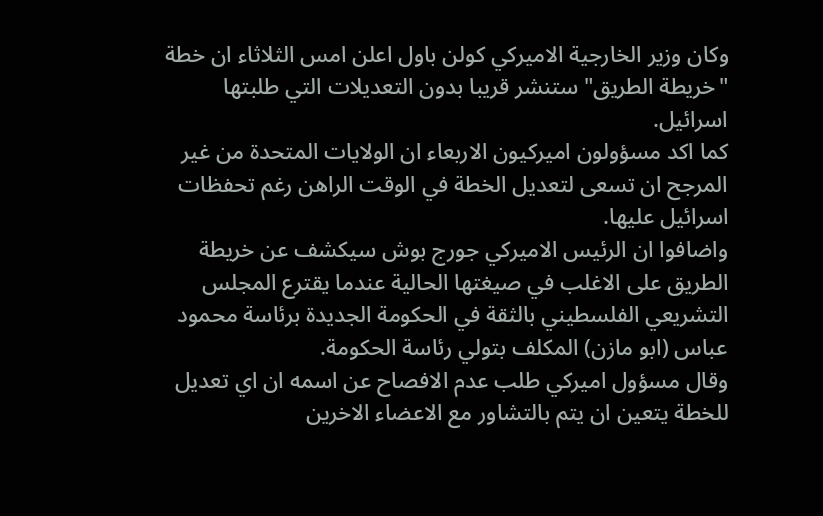وكان وزير الخارجية الاميركي كولن باول اعلن امس الثلاثاء ان خطة "خريطة الطريق" ستنشر قريبا بدون التعديلات التي طلبتها اسرائيل.
كما اكد مسؤولون اميركيون الاربعاء ان الولايات المتحدة من غير المرجح ان تسعى لتعديل الخطة في الوقت الراهن رغم تحفظات اسرائيل عليها.
واضافوا ان الرئيس الاميركي جورج بوش سيكشف عن خريطة الطريق على الاغلب في صيغتها الحالية عندما يقترع المجلس التشريعي الفلسطيني بالثقة في الحكومة الجديدة برئاسة محمود عباس (ابو مازن) المكلف بتولي رئاسة الحكومة.
وقال مسؤول اميركي طلب عدم الافصاح عن اسمه ان اي تعديل للخطة يتعين ان يتم بالتشاور مع الاعضاء الاخرين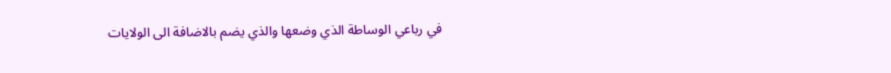في رباعي الوساطة الذي وضعها والذي يضم بالاضافة الى الولايات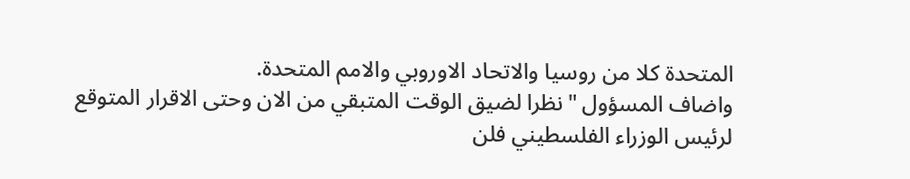المتحدة كلا من روسيا والاتحاد الاوروبي والامم المتحدة.
واضاف المسؤول "نظرا لضيق الوقت المتبقي من الان وحتى الاقرار المتوقع لرئيس الوزراء الفلسطيني فلن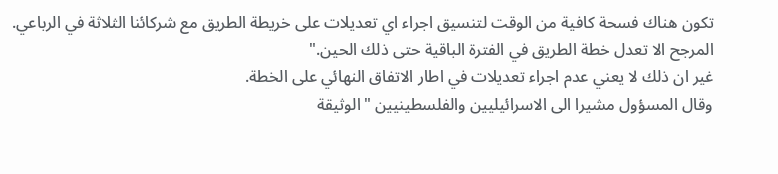تكون هناك فسحة كافية من الوقت لتنسيق اجراء اي تعديلات على خريطة الطريق مع شركائنا الثلاثة في الرباعي. المرجح الا تعدل خطة الطريق في الفترة الباقية حتى ذلك الحين."
غير ان ذلك لا يعني عدم اجراء تعديلات في اطار الاتفاق النهائي على الخطة.
وقال المسؤول مشيرا الى الاسرائيليين والفلسطينيين "الوثيقة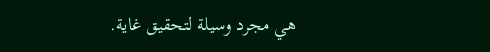هي مجرد وسيلة لتحقيق غاية.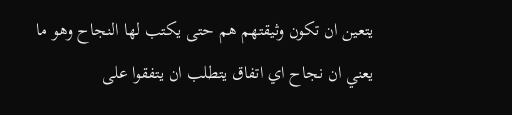يتعين ان تكون وثيقتهم هم حتى يكتب لها النجاح وهو ما يعني ان نجاح اي اتفاق يتطلب ان يتفقوا على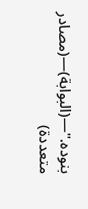بنوده."—(البوابة)—(مصادر متعددة)